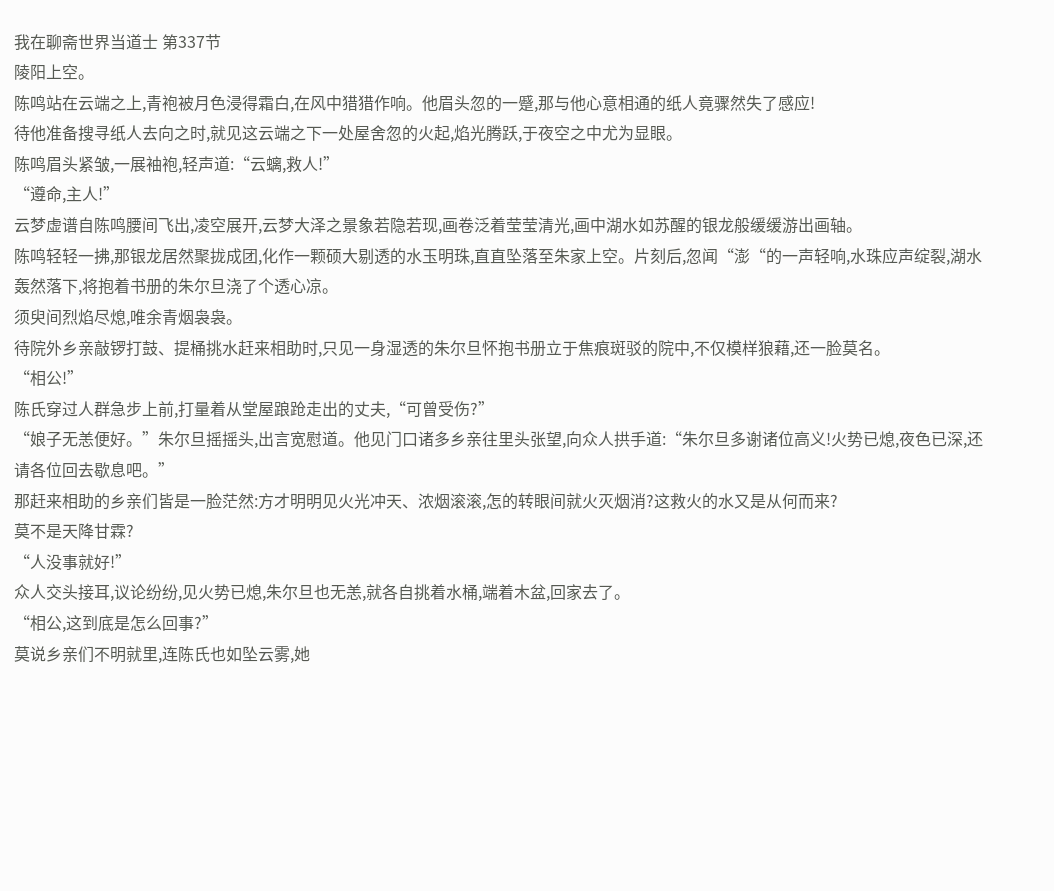我在聊斋世界当道士 第337节
陵阳上空。
陈鸣站在云端之上,青袍被月色浸得霜白,在风中猎猎作响。他眉头忽的一蹙,那与他心意相通的纸人竟骤然失了感应!
待他准备搜寻纸人去向之时,就见这云端之下一处屋舍忽的火起,焰光腾跃,于夜空之中尤为显眼。
陈鸣眉头紧皱,一展袖袍,轻声道:“云螭,救人!”
“遵命,主人!”
云梦虚谱自陈鸣腰间飞出,凌空展开,云梦大泽之景象若隐若现,画卷泛着莹莹清光,画中湖水如苏醒的银龙般缓缓游出画轴。
陈鸣轻轻一拂,那银龙居然聚拢成团,化作一颗硕大剔透的水玉明珠,直直坠落至朱家上空。片刻后,忽闻“澎“的一声轻响,水珠应声绽裂,湖水轰然落下,将抱着书册的朱尔旦浇了个透心凉。
须臾间烈焰尽熄,唯余青烟袅袅。
待院外乡亲敲锣打鼓、提桶挑水赶来相助时,只见一身湿透的朱尔旦怀抱书册立于焦痕斑驳的院中,不仅模样狼藉,还一脸莫名。
“相公!”
陈氏穿过人群急步上前,打量着从堂屋踉跄走出的丈夫,“可曾受伤?”
“娘子无恙便好。”朱尔旦摇摇头,出言宽慰道。他见门口诸多乡亲往里头张望,向众人拱手道:“朱尔旦多谢诸位高义!火势已熄,夜色已深,还请各位回去歇息吧。”
那赶来相助的乡亲们皆是一脸茫然:方才明明见火光冲天、浓烟滚滚,怎的转眼间就火灭烟消?这救火的水又是从何而来?
莫不是天降甘霖?
“人没事就好!”
众人交头接耳,议论纷纷,见火势已熄,朱尔旦也无恙,就各自挑着水桶,端着木盆,回家去了。
“相公,这到底是怎么回事?”
莫说乡亲们不明就里,连陈氏也如坠云雾,她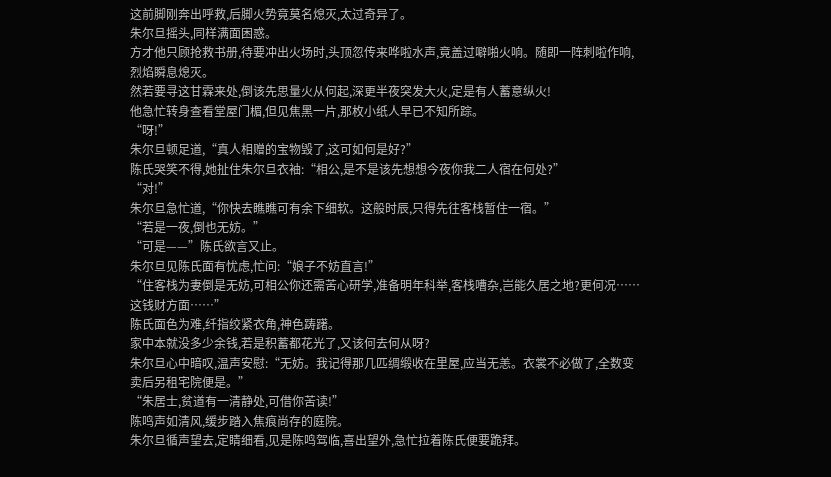这前脚刚奔出呼救,后脚火势竟莫名熄灭,太过奇异了。
朱尔旦摇头,同样满面困惑。
方才他只顾抢救书册,待要冲出火场时,头顶忽传来哗啦水声,竟盖过噼啪火响。随即一阵刺啦作响,烈焰瞬息熄灭。
然若要寻这甘霖来处,倒该先思量火从何起,深更半夜突发大火,定是有人蓄意纵火!
他急忙转身查看堂屋门楣,但见焦黑一片,那枚小纸人早已不知所踪。
“呀!”
朱尔旦顿足道,“真人相赠的宝物毁了,这可如何是好?”
陈氏哭笑不得,她扯住朱尔旦衣袖:“相公,是不是该先想想今夜你我二人宿在何处?”
“对!”
朱尔旦急忙道,“你快去瞧瞧可有余下细软。这般时辰,只得先往客栈暂住一宿。”
“若是一夜,倒也无妨。”
“可是——”陈氏欲言又止。
朱尔旦见陈氏面有忧虑,忙问:“娘子不妨直言!”
“住客栈为妻倒是无妨,可相公你还需苦心研学,准备明年科举,客栈嘈杂,岂能久居之地?更何况……这钱财方面……”
陈氏面色为难,纤指绞紧衣角,神色踌躇。
家中本就没多少余钱,若是积蓄都花光了,又该何去何从呀?
朱尔旦心中暗叹,温声安慰:“无妨。我记得那几匹绸缎收在里屋,应当无恙。衣裳不必做了,全数变卖后另租宅院便是。”
“朱居士,贫道有一清静处,可借你苦读!”
陈鸣声如清风,缓步踏入焦痕尚存的庭院。
朱尔旦循声望去,定睛细看,见是陈鸣驾临,喜出望外,急忙拉着陈氏便要跪拜。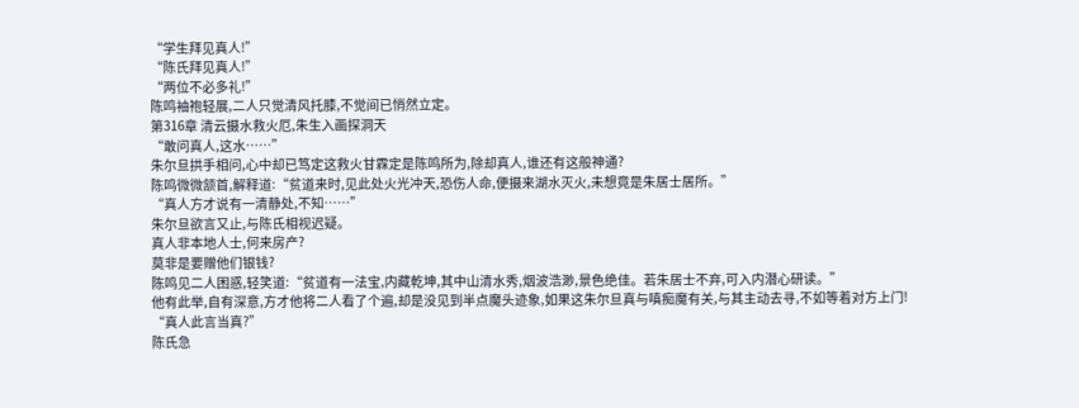“学生拜见真人!”
“陈氏拜见真人!”
“两位不必多礼!”
陈鸣袖袍轻展,二人只觉清风托膝,不觉间已悄然立定。
第316章 清云摄水救火厄,朱生入画探洞天
“敢问真人,这水……”
朱尔旦拱手相问,心中却已笃定这救火甘霖定是陈鸣所为,除却真人,谁还有这般神通?
陈鸣微微颔首,解释道:“贫道来时,见此处火光冲天,恐伤人命,便摄来湖水灭火,未想竟是朱居士居所。”
“真人方才说有一清静处,不知……”
朱尔旦欲言又止,与陈氏相视迟疑。
真人非本地人士,何来房产?
莫非是要赠他们银钱?
陈鸣见二人困惑,轻笑道:“贫道有一法宝,内藏乾坤,其中山清水秀,烟波浩渺,景色绝佳。若朱居士不弃,可入内潜心研读。”
他有此举,自有深意,方才他将二人看了个遍,却是没见到半点魔头迹象,如果这朱尔旦真与嗔痴魔有关,与其主动去寻,不如等着对方上门!
“真人此言当真?”
陈氏急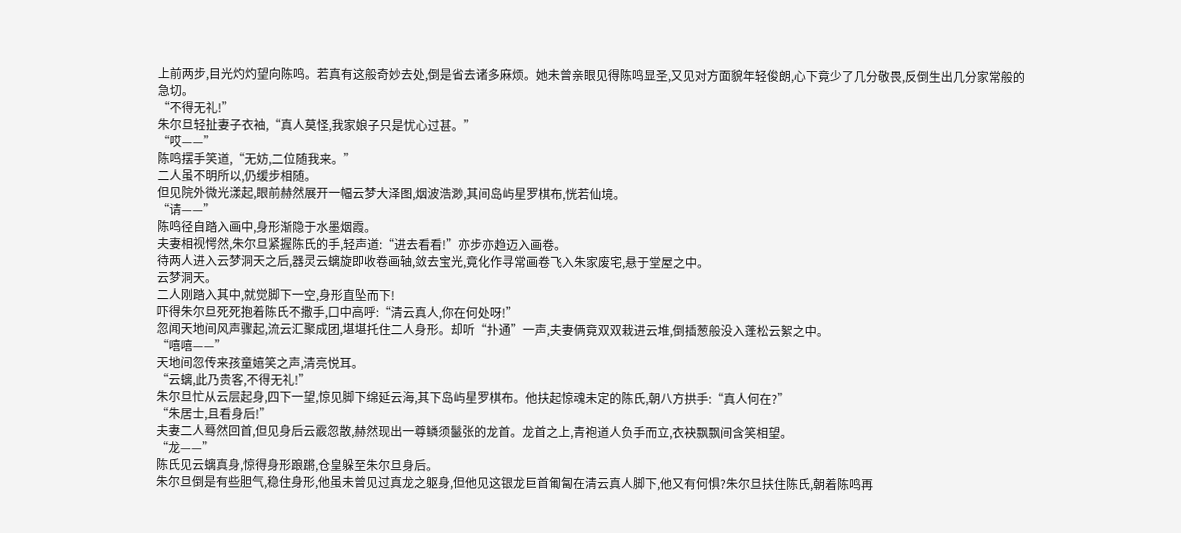上前两步,目光灼灼望向陈鸣。若真有这般奇妙去处,倒是省去诸多麻烦。她未曾亲眼见得陈鸣显圣,又见对方面貌年轻俊朗,心下竟少了几分敬畏,反倒生出几分家常般的急切。
“不得无礼!”
朱尔旦轻扯妻子衣袖,“真人莫怪,我家娘子只是忧心过甚。”
“哎——”
陈鸣摆手笑道,“无妨,二位随我来。”
二人虽不明所以,仍缓步相随。
但见院外微光漾起,眼前赫然展开一幅云梦大泽图,烟波浩渺,其间岛屿星罗棋布,恍若仙境。
“请——”
陈鸣径自踏入画中,身形渐隐于水墨烟霞。
夫妻相视愕然,朱尔旦紧握陈氏的手,轻声道:“进去看看!”亦步亦趋迈入画卷。
待两人进入云梦洞天之后,器灵云螭旋即收卷画轴,敛去宝光,竟化作寻常画卷飞入朱家废宅,悬于堂屋之中。
云梦洞天。
二人刚踏入其中,就觉脚下一空,身形直坠而下!
吓得朱尔旦死死抱着陈氏不撒手,口中高呼:“清云真人,你在何处呀!”
忽闻天地间风声骤起,流云汇聚成团,堪堪托住二人身形。却听“扑通”一声,夫妻俩竟双双栽进云堆,倒插葱般没入蓬松云絮之中。
“嘻嘻——”
天地间忽传来孩童嬉笑之声,清亮悦耳。
“云螭,此乃贵客,不得无礼!”
朱尔旦忙从云层起身,四下一望,惊见脚下绵延云海,其下岛屿星罗棋布。他扶起惊魂未定的陈氏,朝八方拱手:“真人何在?”
“朱居士,且看身后!”
夫妻二人蓦然回首,但见身后云霰忽散,赫然现出一尊鳞须鬣张的龙首。龙首之上,青袍道人负手而立,衣袂飘飘间含笑相望。
“龙——”
陈氏见云螭真身,惊得身形踉蹡,仓皇躲至朱尔旦身后。
朱尔旦倒是有些胆气,稳住身形,他虽未曾见过真龙之躯身,但他见这银龙巨首匍匐在清云真人脚下,他又有何惧?朱尔旦扶住陈氏,朝着陈鸣再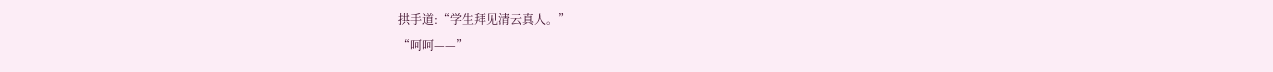拱手道:“学生拜见清云真人。”
“呵呵——”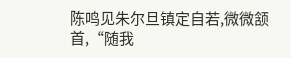陈鸣见朱尔旦镇定自若,微微颔首,“随我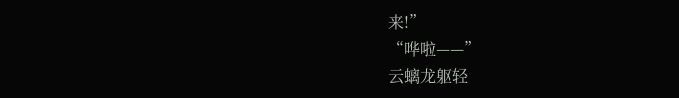来!”
“哗啦——”
云螭龙躯轻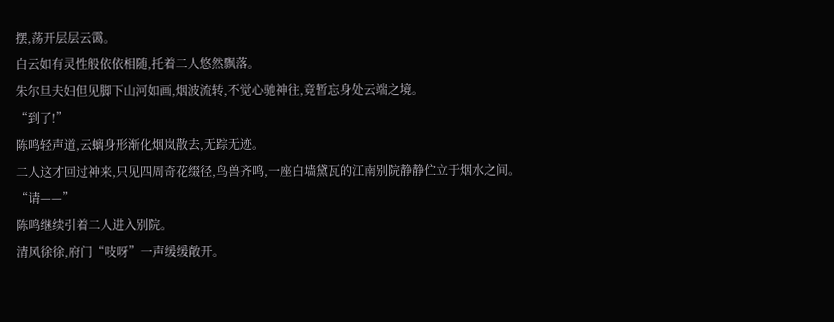摆,荡开层层云霭。
白云如有灵性般依依相随,托着二人悠然飘落。
朱尔旦夫妇但见脚下山河如画,烟波流转,不觉心驰神往,竟暂忘身处云端之境。
“到了!”
陈鸣轻声道,云螭身形渐化烟岚散去,无踪无迹。
二人这才回过神来,只见四周奇花缀径,鸟兽齐鸣,一座白墙黛瓦的江南别院静静伫立于烟水之间。
“请——”
陈鸣继续引着二人进入别院。
清风徐徐,府门“吱呀”一声缓缓敞开。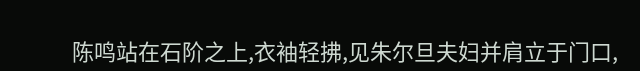陈鸣站在石阶之上,衣袖轻拂,见朱尔旦夫妇并肩立于门口,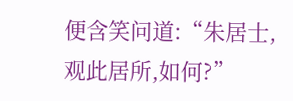便含笑问道:“朱居士,观此居所,如何?”